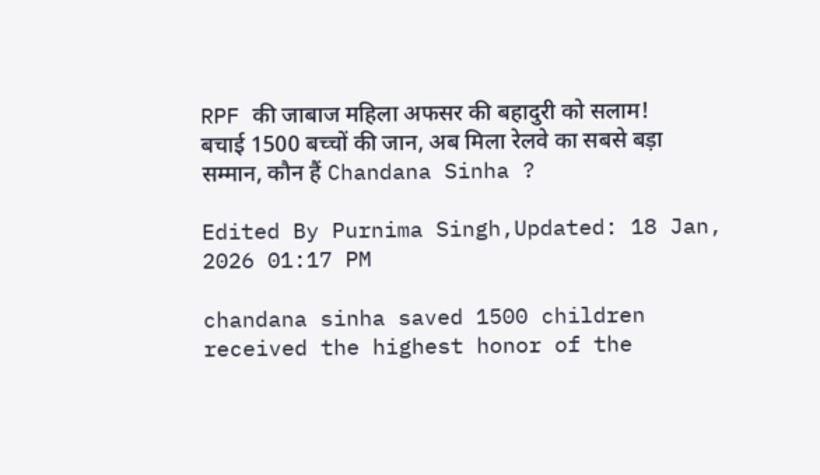RPF की जाबाज महिला अफसर की बहादुरी को सलाम! बचाई 1500 बच्चों की जान, अब मिला रेलवे का सबसे बड़ा सम्मान, कौन हैं Chandana Sinha ?

Edited By Purnima Singh,Updated: 18 Jan, 2026 01:17 PM

chandana sinha saved 1500 children received the highest honor of the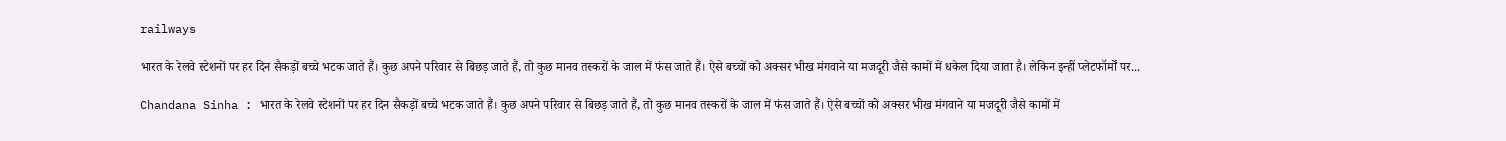railways

भारत के रेलवे स्टेशनों पर हर दिन सैकड़ों बच्चे भटक जाते हैं। कुछ अपने परिवार से बिछड़ जाते हैं, तो कुछ मानव तस्करों के जाल में फंस जाते हैं। ऐसे बच्चों को अक्सर भीख मंगवाने या मजदूरी जैसे कामों में धकेल दिया जाता है। लेकिन इन्हीं प्लेटफॉर्मों पर...

Chandana Sinha : भारत के रेलवे स्टेशनों पर हर दिन सैकड़ों बच्चे भटक जाते हैं। कुछ अपने परिवार से बिछड़ जाते हैं, तो कुछ मानव तस्करों के जाल में फंस जाते हैं। ऐसे बच्चों को अक्सर भीख मंगवाने या मजदूरी जैसे कामों में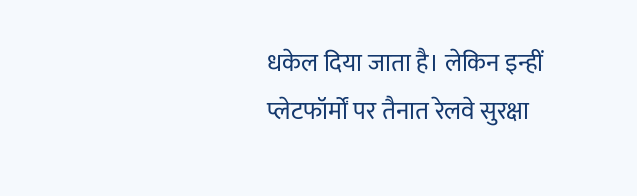धकेल दिया जाता है। लेकिन इन्हीं प्लेटफॉर्मों पर तैनात रेलवे सुरक्षा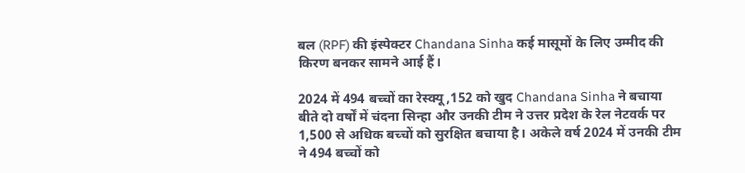बल (RPF) की इंस्पेक्टर Chandana Sinha कई मासूमों के लिए उम्मीद की किरण बनकर सामने आई हैं।

2024 में 494 बच्चों का रेस्क्यू,152 को खुद Chandana Sinha ने बचाया
बीते दो वर्षों में चंदना सिन्हा और उनकी टीम ने उत्तर प्रदेश के रेल नेटवर्क पर 1,500 से अधिक बच्चों को सुरक्षित बचाया है। अकेले वर्ष 2024 में उनकी टीम ने 494 बच्चों को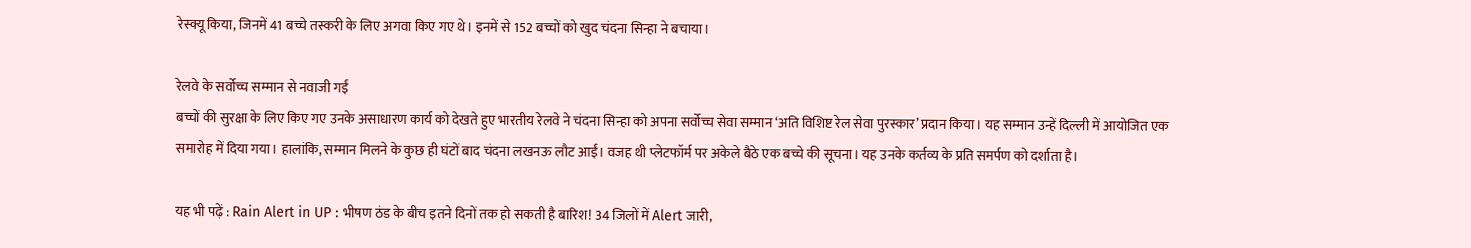रेस्क्यू किया, जिनमें 41 बच्चे तस्करी के लिए अगवा किए गए थे। इनमें से 152 बच्चों को खुद चंदना सिन्हा ने बचाया।

रेलवे के सर्वोच्च सम्मान से नवाजी गईं
बच्चों की सुरक्षा के लिए किए गए उनके असाधारण कार्य को देखते हुए भारतीय रेलवे ने चंदना सिन्हा को अपना सर्वोच्च सेवा सम्मान ‘अति विशिष्ट रेल सेवा पुरस्कार’ प्रदान किया। यह सम्मान उन्हें दिल्ली में आयोजित एक समारोह में दिया गया। हालांकि, सम्मान मिलने के कुछ ही घंटों बाद चंदना लखनऊ लौट आईं। वजह थी प्लेटफॉर्म पर अकेले बैठे एक बच्चे की सूचना। यह उनके कर्तव्य के प्रति समर्पण को दर्शाता है।

यह भी पढ़ें : Rain Alert in UP : भीषण ठंड के बीच इतने दिनों तक हो सकती है बारिश! 34 जिलों में Alert जारी,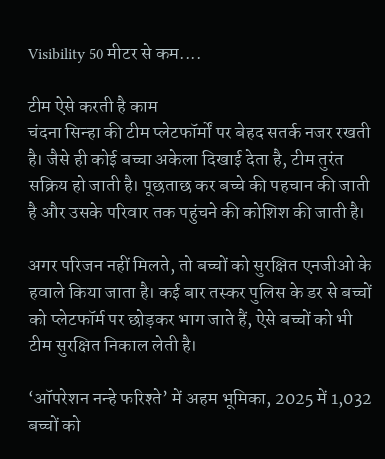Visibility 50 मीटर से कम....

टीम ऐसे करती है काम
चंदना सिन्हा की टीम प्लेटफॉर्मों पर बेहद सतर्क नजर रखती है। जैसे ही कोई बच्चा अकेला दिखाई देता है, टीम तुरंत सक्रिय हो जाती है। पूछताछ कर बच्चे की पहचान की जाती है और उसके परिवार तक पहुंचने की कोशिश की जाती है।

अगर परिजन नहीं मिलते, तो बच्चों को सुरक्षित एनजीओ के हवाले किया जाता है। कई बार तस्कर पुलिस के डर से बच्चों को प्लेटफॉर्म पर छोड़कर भाग जाते हैं, ऐसे बच्चों को भी टीम सुरक्षित निकाल लेती है।

‘ऑपरेशन नन्हे फरिश्ते’ में अहम भूमिका, 2025 में 1,032 बच्चों को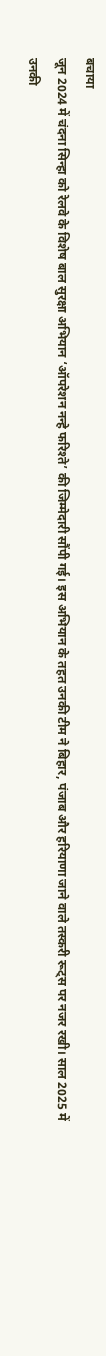बचाया
जून 2024 में चंदना सिन्हा को रेलवे के विशेष बाल सुरक्षा अभियान ‘ऑपरेशन नन्हे फरिश्ते’ की जिम्मेदारी सौंपी गई। इस अभियान के तहत उनकी टीम ने बिहार, पंजाब और हरियाणा जाने वाले तस्करी रूट्स पर नजर रखी। साल 2025 में उनकी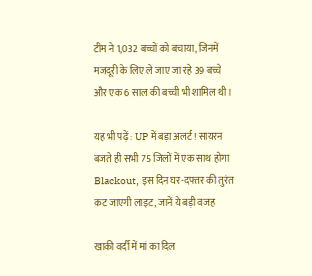टीम ने 1,032 बच्चों को बचाया, जिनमें मजदूरी के लिए ले जाए जा रहे 39 बच्चे और एक 6 साल की बच्ची भी शामिल थी।

यह भी पढ़ें : UP में बड़ा अलर्ट! सायरन बजते ही सभी 75 जिलों में एक साथ होगा Blackout, इस दिन घर-दफ्तर की तुरंत कट जाएगी लाइट, जानें ये बड़ी वजह

खाकी वर्दी में मां का दिल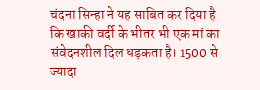चंदना सिन्हा ने यह साबित कर दिया है कि खाकी वर्दी के भीतर भी एक मां का संवेदनशील दिल धड़कता है। 1500 से ज्यादा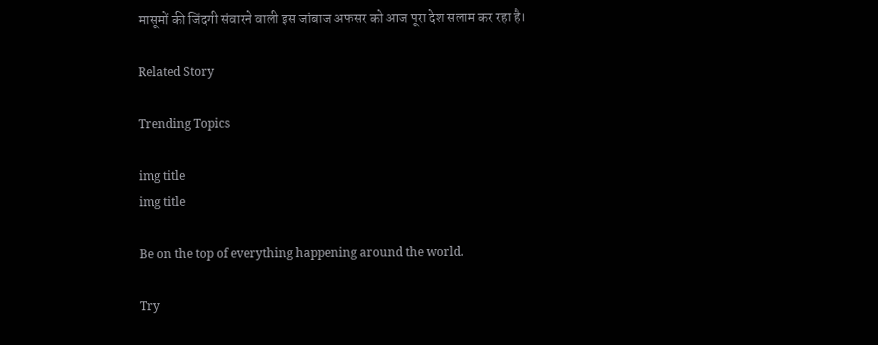मासूमों की जिंदगी संवारने वाली इस जांबाज अफसर को आज पूरा देश सलाम कर रहा है।

Related Story

Trending Topics

img title
img title

Be on the top of everything happening around the world.

Try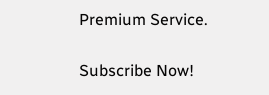Premium Service.

Subscribe Now!